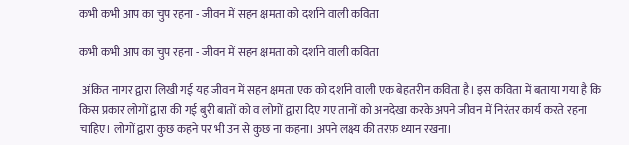कभी कभी आप का चुप रहना - जीवन में सहन क्षमता को दर्शाने वाली कविता

कभी कभी आप का चुप रहना - जीवन में सहन क्षमता को दर्शाने वाली कविता

 अंकित नागर द्वारा लिखी गई यह जीवन में सहन क्षमता एक को दर्शाने वाली एक बेहतरीन कविता है। इस कविता में बताया गया है कि किस प्रकार लोगों द्वारा की गई बुरी बातों को व लोगों द्वारा दिए गए तानों को अनदेखा करके अपने जीवन में निरंतर कार्य करते रहना चाहिए। लोगों द्वारा कुछ कहने पर भी उन से कुछ ना कहना। अपने लक्ष्य की तरफ़ ध्यान रखना।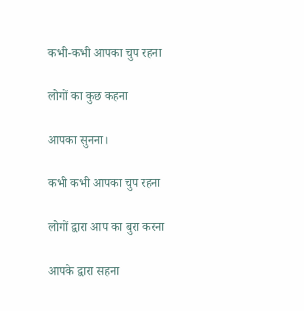कभी-कभी आपका चुप रहना

लोगों का कुछ कहना

आपका सुनना।

कभी कभी आपका चुप रहना

लोगों द्वारा आप का बुरा करना

आपके द्वारा सहना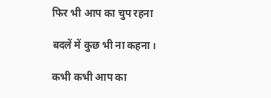फिर भी आप का चुप रहना

बदलें में कुछ भी ना कहना।

कभी कभी आप का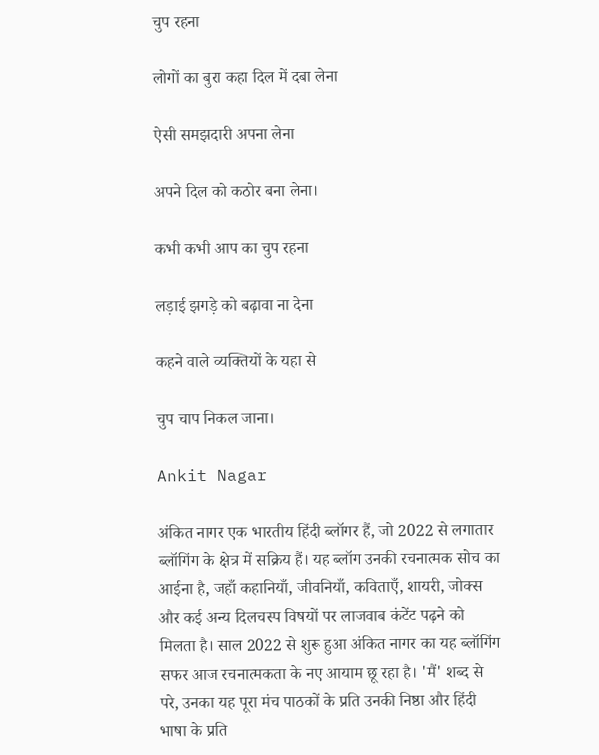चुप रहना

लोगों का बुरा कहा दिल में दबा लेना

ऐसी समझदारी अपना लेना

अपने दिल को कठोर बना लेना।

कभी कभी आप का चुप रहना

लड़ाई झगड़े को बढ़ावा ना देना

कहने वाले व्यक्तियों के यहा से

चुप चाप निकल जाना।

Ankit Nagar

अंकित नागर एक भारतीय हिंदी ब्लॉगर हैं, जो 2022 से लगातार ब्लॉगिंग के क्षेत्र में सक्रिय हैं। यह ब्लॉग उनकी रचनात्मक सोच का आईना है, जहाँ कहानियाँ, जीवनियाँ, कविताएँ, शायरी, जोक्स और कई अन्य दिलचस्प विषयों पर लाजवाब कंटेंट पढ़ने को मिलता है। साल 2022 से शुरू हुआ अंकित नागर का यह ब्लॉगिंग सफर आज रचनात्मकता के नए आयाम छू रहा है। 'मैं' शब्द से परे, उनका यह पूरा मंच पाठकों के प्रति उनकी निष्ठा और हिंदी भाषा के प्रति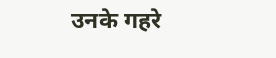उनके गहरे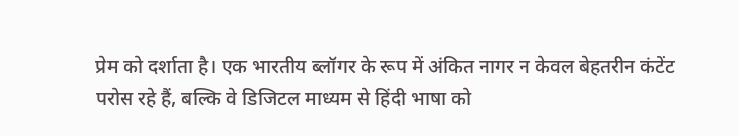प्रेम को दर्शाता है। एक भारतीय ब्लॉगर के रूप में अंकित नागर न केवल बेहतरीन कंटेंट परोस रहे हैं, बल्कि वे डिजिटल माध्यम से हिंदी भाषा को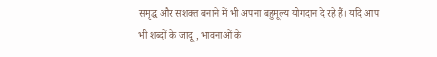समृद्ध और सशक्त बनाने में भी अपना बहुमूल्य योगदान दे रहे हैं। यदि आप भी शब्दों के जादू, भावनाओं के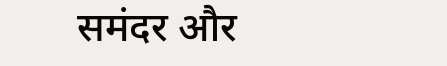समंदर और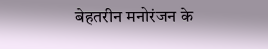बेहतरीन मनोरंजन के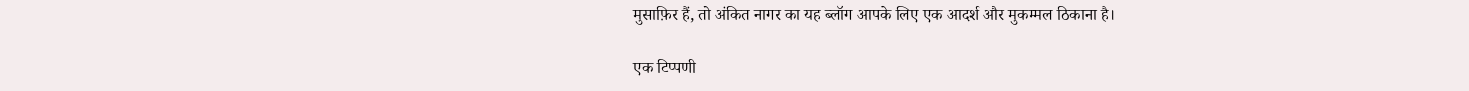मुसाफ़िर हैं, तो अंकित नागर का यह ब्लॉग आपके लिए एक आदर्श और मुकम्मल ठिकाना है।

एक टिप्पणी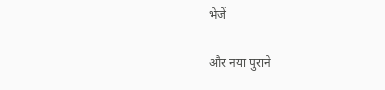भेजें

और नया पुराने